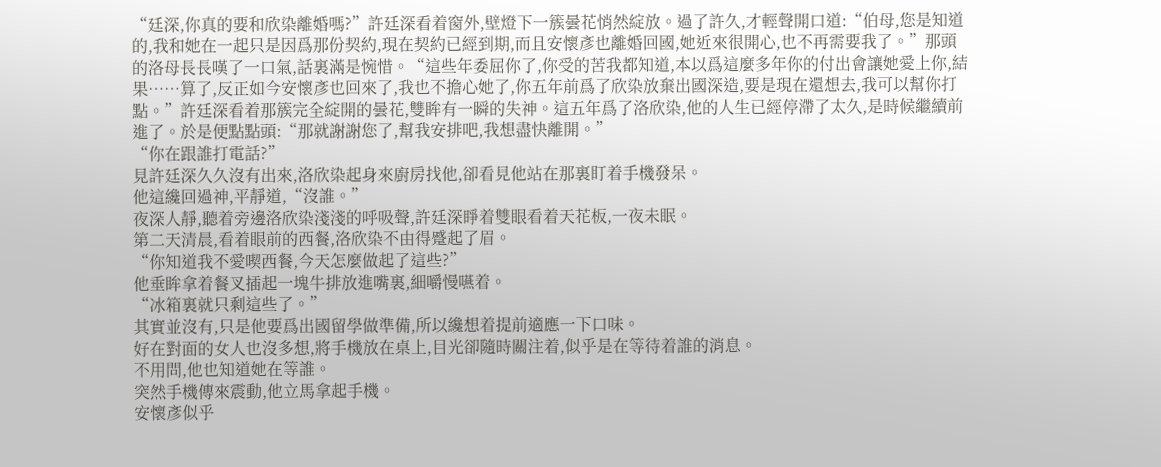“廷深,你真的要和欣染離婚嗎?”許廷深看着窗外,壁燈下一簇曇花悄然綻放。過了許久,才輕聲開口道:“伯母,您是知道的,我和她在一起只是因爲那份契約,現在契約已經到期,而且安懷彥也離婚回國,她近來很開心,也不再需要我了。”那頭的洛母長長嘆了一口氣,話裏滿是惋惜。“這些年委屈你了,你受的苦我都知道,本以爲這麼多年你的付出會讓她愛上你,結果……算了,反正如今安懷彥也回來了,我也不擔心她了,你五年前爲了欣染放棄出國深造,要是現在還想去,我可以幫你打點。”許廷深看着那簇完全綻開的曇花,雙眸有一瞬的失神。這五年爲了洛欣染,他的人生已經停滯了太久,是時候繼續前進了。於是便點點頭:“那就謝謝您了,幫我安排吧,我想盡快離開。”
“你在跟誰打電話?”
見許廷深久久沒有出來,洛欣染起身來廚房找他,卻看見他站在那裏盯着手機發呆。
他這纔回過神,平靜道,“沒誰。”
夜深人靜,聽着旁邊洛欣染淺淺的呼吸聲,許廷深睜着雙眼看着天花板,一夜未眠。
第二天清晨,看着眼前的西餐,洛欣染不由得蹙起了眉。
“你知道我不愛喫西餐,今天怎麼做起了這些?”
他垂眸拿着餐叉插起一塊牛排放進嘴裏,細嚼慢嚥着。
“冰箱裏就只剩這些了。”
其實並沒有,只是他要爲出國留學做準備,所以纔想着提前適應一下口味。
好在對面的女人也沒多想,將手機放在桌上,目光卻隨時關注着,似乎是在等待着誰的消息。
不用問,他也知道她在等誰。
突然手機傳來震動,他立馬拿起手機。
安懷彥似乎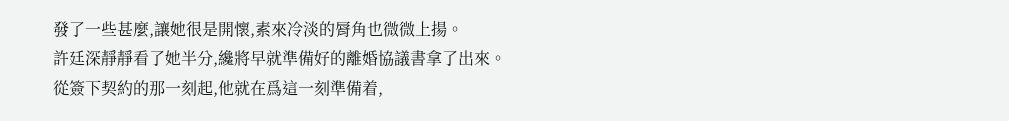發了一些甚麼,讓她很是開懷,素來冷淡的脣角也微微上揚。
許廷深靜靜看了她半分,纔將早就準備好的離婚協議書拿了出來。
從簽下契約的那一刻起,他就在爲這一刻準備着,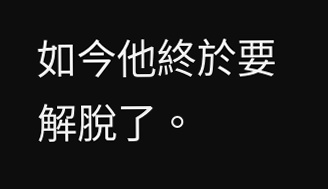如今他終於要解脫了。